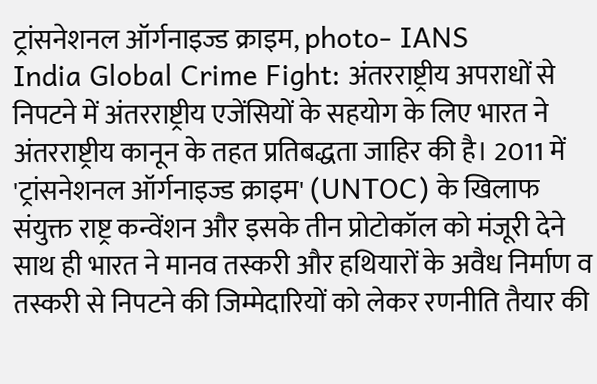ट्रांसनेशनल ऑर्गनाइज्ड क्राइम, photo- IANS
India Global Crime Fight: अंतरराष्ट्रीय अपराधों से निपटने में अंतरराष्ट्रीय एजेंसियों के सहयोग के लिए भारत ने अंतरराष्ट्रीय कानून के तहत प्रतिबद्धता जाहिर की है। 2011 में 'ट्रांसनेशनल ऑर्गनाइज्ड क्राइम' (UNTOC) के खिलाफ संयुक्त राष्ट्र कन्वेंशन और इसके तीन प्रोटोकॉल को मंजूरी देने साथ ही भारत ने मानव तस्करी और हथियारों के अवैध निर्माण व तस्करी से निपटने की जिम्मेदारियों को लेकर रणनीति तैयार की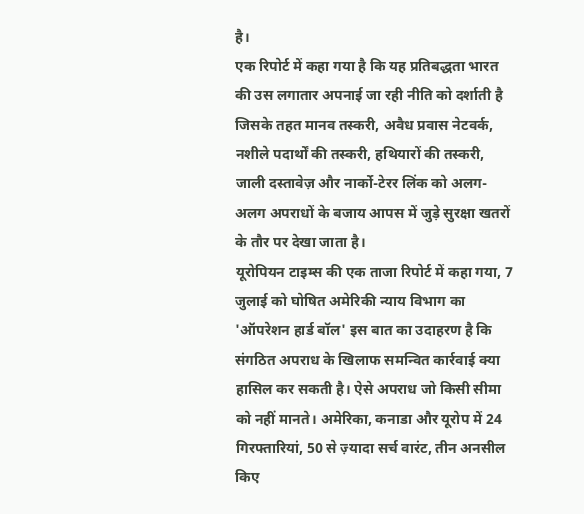है।
एक रिपोर्ट में कहा गया है कि यह प्रतिबद्धता भारत की उस लगातार अपनाई जा रही नीति को दर्शाती है जिसके तहत मानव तस्करी, अवैध प्रवास नेटवर्क, नशीले पदार्थों की तस्करी, हथियारों की तस्करी, जाली दस्तावेज़ और नार्को-टेरर लिंक को अलग-अलग अपराधों के बजाय आपस में जुड़े सुरक्षा खतरों के तौर पर देखा जाता है।
यूरोपियन टाइम्स की एक ताजा रिपोर्ट में कहा गया, 7 जुलाई को घोषित अमेरिकी न्याय विभाग का 'ऑपरेशन हार्ड बॉल' इस बात का उदाहरण है कि संगठित अपराध के खिलाफ समन्वित कार्रवाई क्या हासिल कर सकती है। ऐसे अपराध जो किसी सीमा को नहीं मानते। अमेरिका, कनाडा और यूरोप में 24 गिरफ्तारियां, 50 से ज़्यादा सर्च वारंट, तीन अनसील किए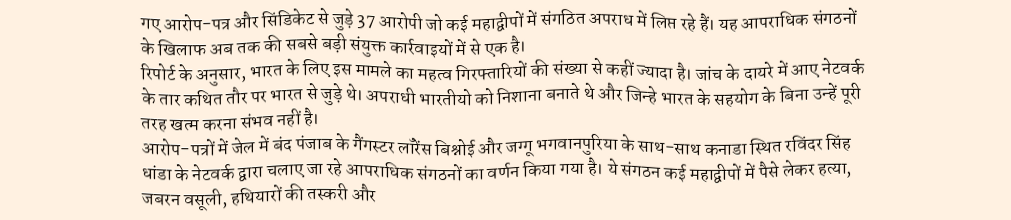गए आरोप-पत्र और सिंडिकेट से जुड़े 37 आरोपी जो कई महाद्वीपों में संगठित अपराध में लिप्त रहे हैं। यह आपराधिक संगठनों के खिलाफ अब तक की सबसे बड़ी संयुक्त कार्रवाइयों में से एक है।
रिपोर्ट के अनुसार, भारत के लिए इस मामले का महत्व गिरफ्तारियों की संख्या से कहीं ज्यादा है। जांच के दायरे में आए नेटवर्क के तार कथित तौर पर भारत से जुड़े थे। अपराधी भारतीयो को निशाना बनाते थे और जिन्हे भारत के सहयोग के बिना उन्हें पूरी तरह खत्म करना संभव नहीं है।
आरोप-पत्रों में जेल में बंद पंजाब के गैंगस्टर लॉरेंस बिश्नोई और जग्गू भगवानपुरिया के साथ-साथ कनाडा स्थित रविंदर सिंह धांडा के नेटवर्क द्वारा चलाए जा रहे आपराधिक संगठनों का वर्णन किया गया है। ये संगठन कई महाद्वीपों में पैसे लेकर हत्या, जबरन वसूली, हथियारों की तस्करी और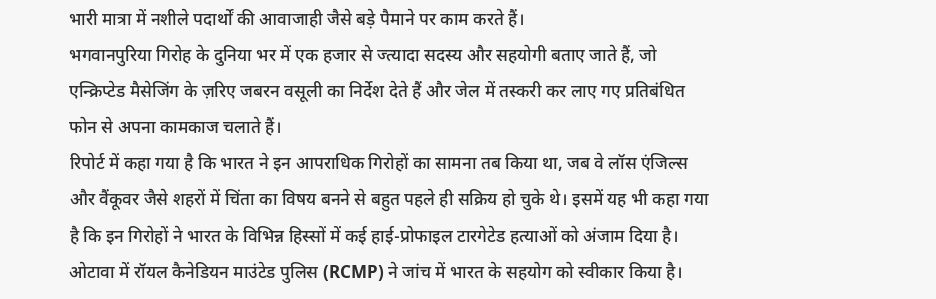भारी मात्रा में नशीले पदार्थों की आवाजाही जैसे बड़े पैमाने पर काम करते हैं।
भगवानपुरिया गिरोह के दुनिया भर में एक हजार से ज्त्यादा सदस्य और सहयोगी बताए जाते हैं, जो एन्क्रिप्टेड मैसेजिंग के ज़रिए जबरन वसूली का निर्देश देते हैं और जेल में तस्करी कर लाए गए प्रतिबंधित फोन से अपना कामकाज चलाते हैं।
रिपोर्ट में कहा गया है कि भारत ने इन आपराधिक गिरोहों का सामना तब किया था, जब वे लॉस एंजिल्स और वैंकूवर जैसे शहरों में चिंता का विषय बनने से बहुत पहले ही सक्रिय हो चुके थे। इसमें यह भी कहा गया है कि इन गिरोहों ने भारत के विभिन्न हिस्सों में कई हाई-प्रोफाइल टारगेटेड हत्याओं को अंजाम दिया है।
ओटावा में रॉयल कैनेडियन माउंटेड पुलिस (RCMP) ने जांच में भारत के सहयोग को स्वीकार किया है।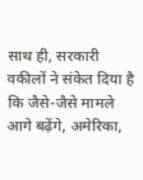साथ ही, सरकारी वकीलों ने संकेत दिया है कि जैसे-जैसे मामले आगे बढ़ेंगे, अमेरिका,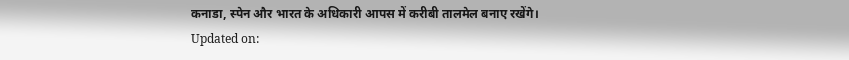कनाडा, स्पेन और भारत के अधिकारी आपस में करीबी तालमेल बनाए रखेंगे।
Updated on: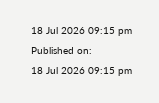18 Jul 2026 09:15 pm
Published on:
18 Jul 2026 09:15 pm